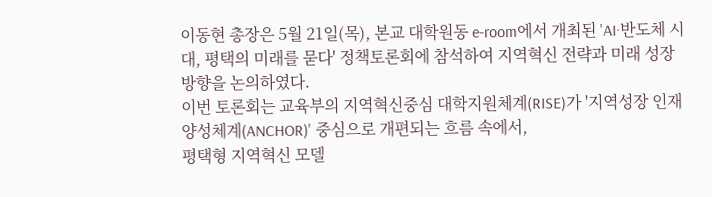이동현 총장은 5월 21일(목), 본교 대학원동 e-room에서 개최된 'AI·반도체 시대, 평택의 미래를 묻다' 정책토론회에 참석하여 지역혁신 전략과 미래 성장 방향을 논의하였다.
이번 토론회는 교육부의 지역혁신중심 대학지원체계(RISE)가 '지역성장 인재양성체계(ANCHOR)' 중심으로 개편되는 흐름 속에서,
평택형 지역혁신 모델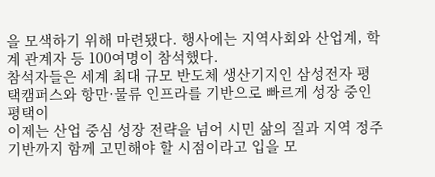을 모색하기 위해 마련됐다. 행사에는 지역사회와 산업계, 학계 관계자 등 100여명이 참석했다.
참석자들은 세계 최대 규모 반도체 생산기지인 삼성전자 평택캠퍼스와 항만·물류 인프라를 기반으로 빠르게 성장 중인 평택이
이제는 산업 중심 성장 전략을 넘어 시민 삶의 질과 지역 정주 기반까지 함께 고민해야 할 시점이라고 입을 모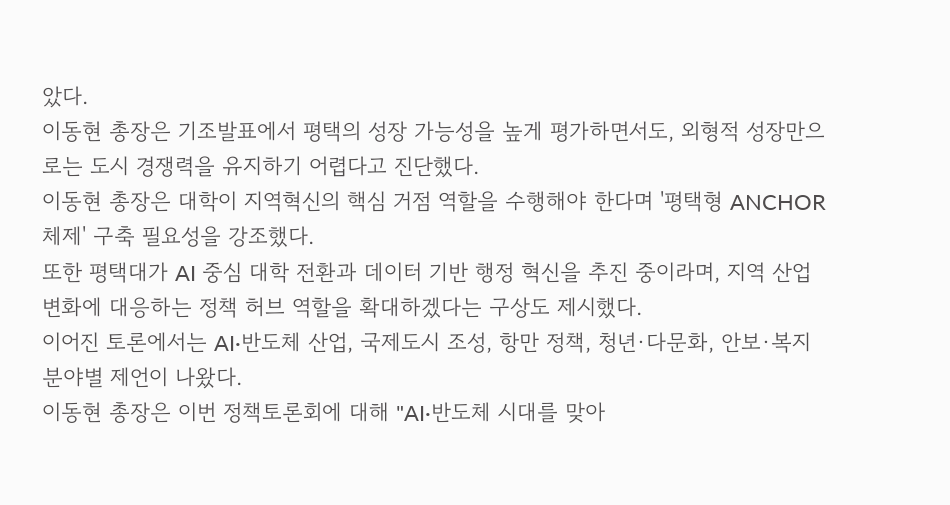았다.
이동현 총장은 기조발표에서 평택의 성장 가능성을 높게 평가하면서도, 외형적 성장만으로는 도시 경쟁력을 유지하기 어렵다고 진단했다.
이동현 총장은 대학이 지역혁신의 핵심 거점 역할을 수행해야 한다며 '평택형 ANCHOR 체제' 구축 필요성을 강조했다.
또한 평택대가 AI 중심 대학 전환과 데이터 기반 행정 혁신을 추진 중이라며, 지역 산업 변화에 대응하는 정책 허브 역할을 확대하겠다는 구상도 제시했다.
이어진 토론에서는 AI·반도체 산업, 국제도시 조성, 항만 정책, 청년·다문화, 안보·복지 분야별 제언이 나왔다.
이동현 총장은 이번 정책토론회에 대해 "AI·반도체 시대를 맞아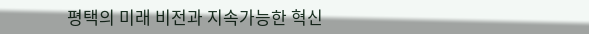평택의 미래 비전과 지속가능한 혁신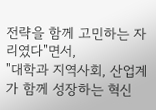전략을 함께 고민하는 자리였다"면서,
"대학과 지역사회, 산업계가 함께 성장하는 혁신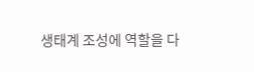생태계 조성에 역할을 다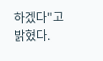하겠다"고 밝혔다.